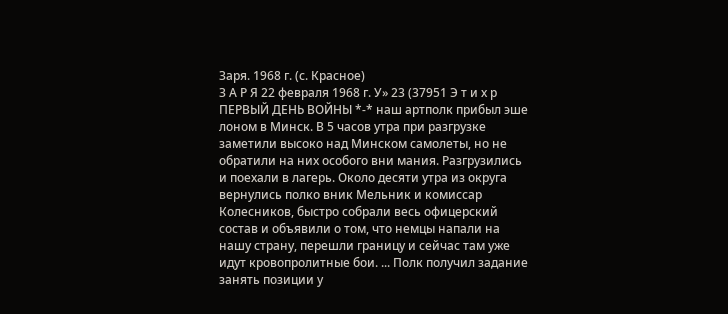Заря. 1968 г. (с. Красное)
З А Р Я 22 февраля 1968 г. У» 23 (37951 Э т и х р ПЕРВЫЙ ДЕНЬ ВОЙНЫ *-* наш артполк прибыл эше лоном в Минск. В 5 часов утра при разгрузке заметили высоко над Минском самолеты, но не обратили на них особого вни мания. Разгрузились и поехали в лагерь. Около десяти утра из округа вернулись полко вник Мельник и комиссар Колесников, быстро собрали весь офицерский состав и объявили о том, что немцы напали на нашу страну, перешли границу и сейчас там уже идут кровопролитные бои. ... Полк получил задание занять позиции у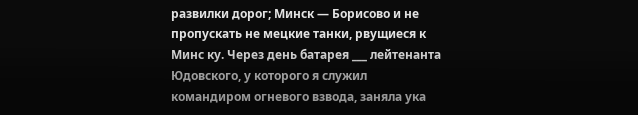развилки дорог; Минск — Борисово и не пропускать не мецкие танки, рвущиеся к Минс ку. Через день батарея ___ лейтенанта Юдовского, у которого я служил командиром огневого взвода, заняла ука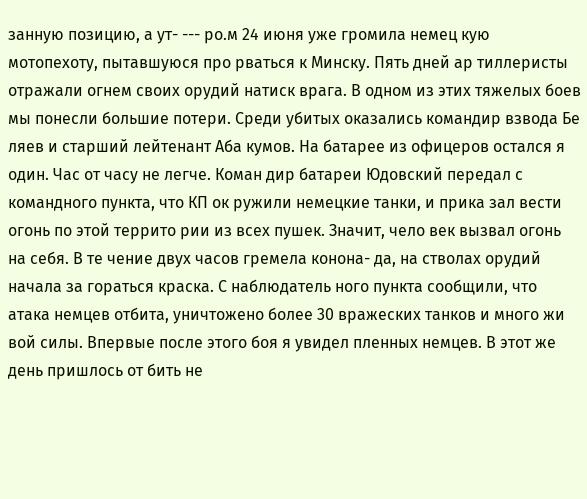занную позицию, а ут- --- ро.м 24 июня уже громила немец кую мотопехоту, пытавшуюся про рваться к Минску. Пять дней ар тиллеристы отражали огнем своих орудий натиск врага. В одном из этих тяжелых боев мы понесли большие потери. Среди убитых оказались командир взвода Бе ляев и старший лейтенант Аба кумов. На батарее из офицеров остался я один. Час от часу не легче. Коман дир батареи Юдовский передал с командного пункта, что КП ок ружили немецкие танки, и прика зал вести огонь по этой террито рии из всех пушек. Значит, чело век вызвал огонь на себя. В те чение двух часов гремела конона- да, на стволах орудий начала за гораться краска. С наблюдатель ного пункта сообщили, что атака немцев отбита, уничтожено более 30 вражеских танков и много жи вой силы. Впервые после этого боя я увидел пленных немцев. В этот же день пришлось от бить не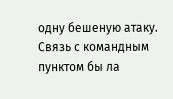одну бешеную атаку. Связь с командным пунктом бы ла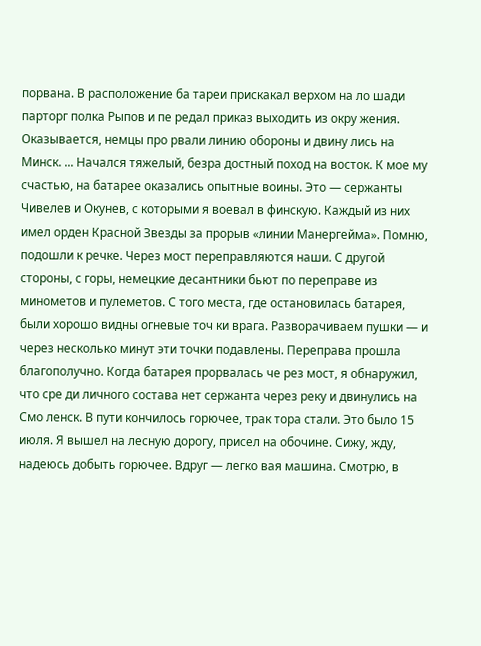порвана. В расположение ба тареи прискакал верхом на ло шади парторг полка Рыпов и пе редал приказ выходить из окру жения. Оказывается, немцы про рвали линию обороны и двину лись на Минск. ... Начался тяжелый, безра достный поход на восток. К мое му счастью, на батарее оказались опытные воины. Это — сержанты Чивелев и Окунев, с которыми я воевал в финскую. Каждый из них имел орден Красной Звезды за прорыв «линии Манергейма». Помню, подошли к речке. Через мост переправляются наши. С другой стороны, с горы, немецкие десантники бьют по переправе из минометов и пулеметов. С того места, где остановилась батарея, были хорошо видны огневые точ ки врага. Разворачиваем пушки — и через несколько минут эти точки подавлены. Переправа прошла благополучно. Когда батарея прорвалась че рез мост, я обнаружил, что сре ди личного состава нет сержанта через реку и двинулись на Смо ленск. В пути кончилось горючее, трак тора стали. Это было 15 июля. Я вышел на лесную дорогу, присел на обочине. Сижу, жду, надеюсь добыть горючее. Вдруг — легко вая машина. Смотрю, в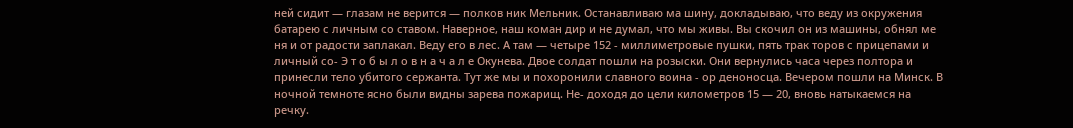ней сидит — глазам не верится — полков ник Мельник. Останавливаю ма шину, докладываю, что веду из окружения батарею с личным со ставом. Наверное, наш коман дир и не думал, что мы живы. Вы скочил он из машины, обнял ме ня и от радости заплакал. Веду его в лес. А там — четыре 152 - миллиметровые пушки, пять трак торов с прицепами и личный со- Э т о б ы л о в н а ч а л е Окунева. Двое солдат пошли на розыски. Они вернулись часа через полтора и принесли тело убитого сержанта. Тут же мы и похоронили славного воина - ор деноносца. Вечером пошли на Минск. В ночной темноте ясно были видны зарева пожарищ. Не- доходя до цели километров 15 — 20, вновь натыкаемся на речку.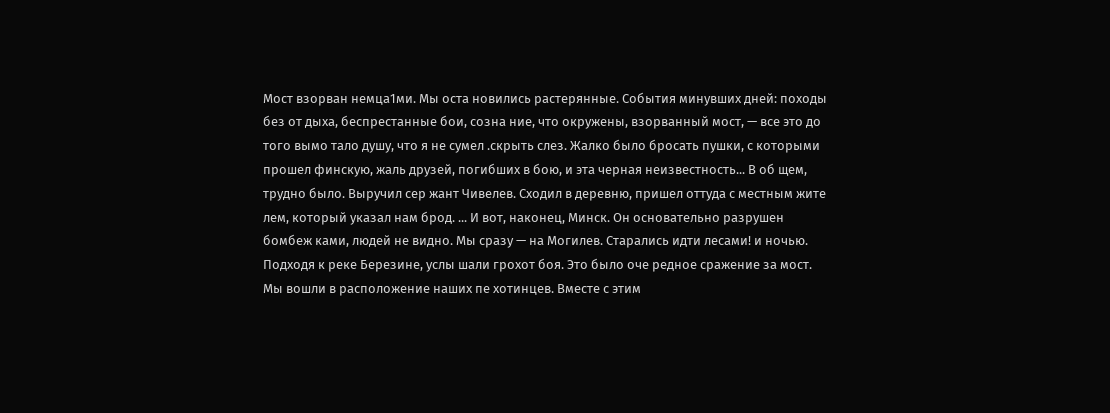Мост взорван немца1ми. Мы оста новились растерянные. События минувших дней: походы без от дыха, беспрестанные бои, созна ние, что окружены, взорванный мост, — все это до того вымо тало душу, что я не сумел .скрыть слез. Жалко было бросать пушки, с которыми прошел финскую, жаль друзей, погибших в бою, и эта черная неизвестность... В об щем, трудно было. Выручил сер жант Чивелев. Сходил в деревню, пришел оттуда с местным жите лем, который указал нам брод. ... И вот, наконец, Минск. Он основательно разрушен бомбеж ками, людей не видно. Мы сразу — на Могилев. Старались идти лесами! и ночью. Подходя к реке Березине, услы шали грохот боя. Это было оче редное сражение за мост. Мы вошли в расположение наших пе хотинцев. Вместе с этим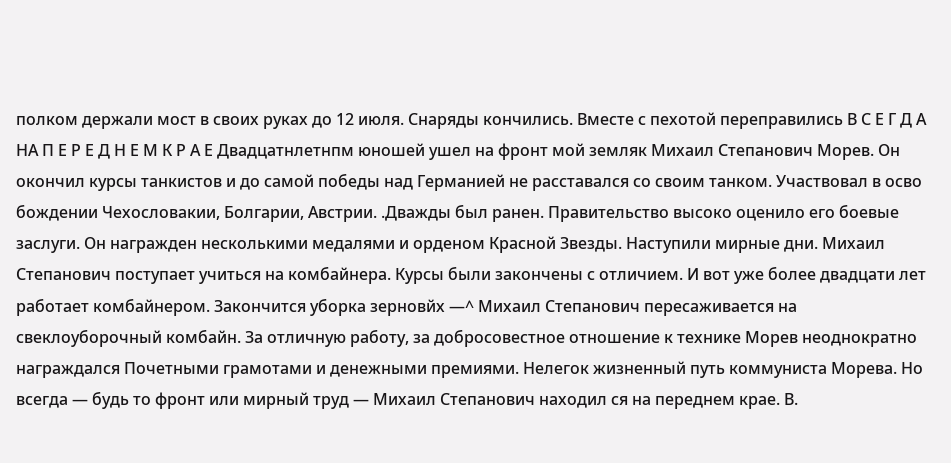полком держали мост в своих руках до 12 июля. Снаряды кончились. Вместе с пехотой переправились В С Е Г Д А НА П Е Р Е Д Н Е М К Р А Е Двадцатнлетнпм юношей ушел на фронт мой земляк Михаил Степанович Морев. Он окончил курсы танкистов и до самой победы над Германией не расставался со своим танком. Участвовал в осво бождении Чехословакии, Болгарии, Австрии. .Дважды был ранен. Правительство высоко оценило его боевые заслуги. Он награжден несколькими медалями и орденом Красной Звезды. Наступили мирные дни. Михаил Степанович поступает учиться на комбайнера. Курсы были закончены с отличием. И вот уже более двадцати лет работает комбайнером. Закончится уборка зерновйх —^ Михаил Степанович пересаживается на свеклоуборочный комбайн. За отличную работу, за добросовестное отношение к технике Морев неоднократно награждался Почетными грамотами и денежными премиями. Нелегок жизненный путь коммуниста Морева. Но всегда — будь то фронт или мирный труд — Михаил Степанович находил ся на переднем крае. В.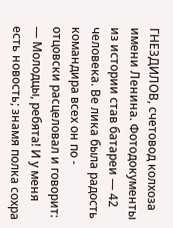ГНЕЗДИЛОВ, счетовод колхоза имени Ленина. Фотодокументы из истории став батареи — 42 человека. Ве лика была радость командира всех он по - отцовски расцеловал и говорит: — Молодцы, ребята! И у меня есть новость; знамя полка сохра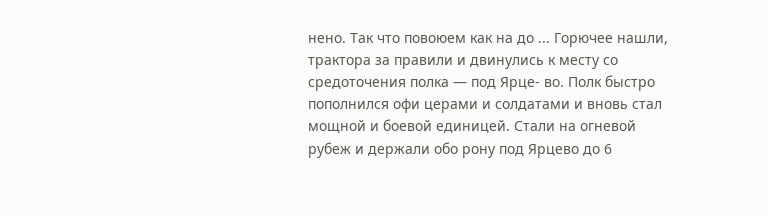нено. Так что повоюем как на до ... Горючее нашли, трактора за правили и двинулись к месту со средоточения полка — под Ярце- во. Полк быстро пополнился офи церами и солдатами и вновь стал мощной и боевой единицей. Стали на огневой рубеж и держали обо рону под Ярцево до 6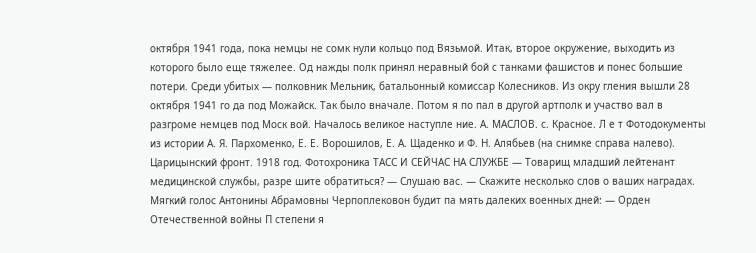октября 1941 года, пока немцы не сомк нули кольцо под Вязьмой. Итак, второе окружение, выходить из которого было еще тяжелее. Од нажды полк принял неравный бой с танками фашистов и понес большие потери. Среди убитых — полковник Мельник, батальонный комиссар Колесников. Из окру гления вышли 28 октября 1941 го да под Можайск. Так было вначале. Потом я по пал в другой артполк и участво вал в разгроме немцев под Моск вой. Началось великое наступле ние. А. МАСЛОВ. с. Красное. Л е т Фотодокументы из истории А. Я. Пархоменко, Е. Е. Ворошилов, Е. А. Щаденко и Ф. Н. Алябьев (на снимке справа налево). Царицынский фронт. 1918 год. Фотохроника ТАСС И СЕЙЧАС НА СЛУЖБЕ — Товарищ младший лейтенант медицинской службы, разре шите обратиться? — Слушаю вас. — Скажите несколько слов о ваших наградах. Мягкий голос Антонины Абрамовны Черпоплековон будит па мять далеких военных дней: — Орден Отечественной войны П степени я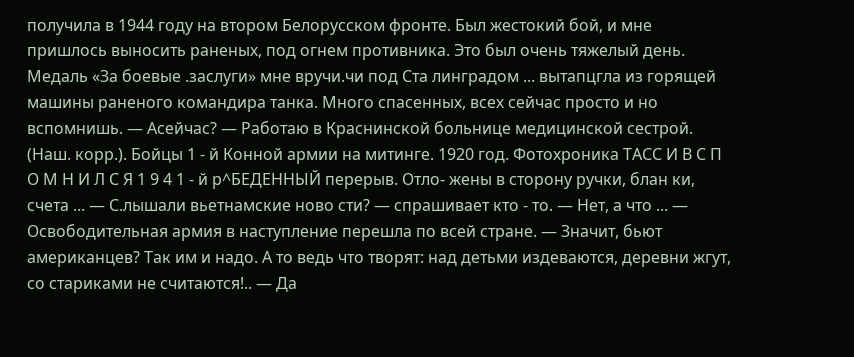получила в 1944 году на втором Белорусском фронте. Был жестокий бой, и мне пришлось выносить раненых, под огнем противника. Это был очень тяжелый день. Медаль «За боевые .заслуги» мне вручи.чи под Ста линградом ... вытапцгла из горящей машины раненого командира танка. Много спасенных, всех сейчас просто и но вспомнишь. — Асейчас? — Работаю в Краснинской больнице медицинской сестрой. (Наш. корр.). Бойцы 1 - й Конной армии на митинге. 1920 год. Фотохроника ТАСС И В С П О М Н И Л С Я 1 9 4 1 - й р^БЕДЕННЫЙ перерыв. Отло- жены в сторону ручки, блан ки, счета ... — С.лышали вьетнамские ново сти? — спрашивает кто - то. — Нет, а что ... — Освободительная армия в наступление перешла по всей стране. — Значит, бьют американцев? Так им и надо. А то ведь что творят: над детьми издеваются, деревни жгут, со стариками не считаются!.. — Да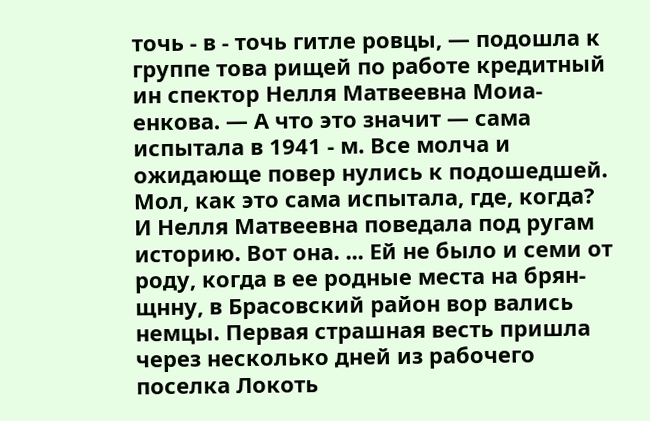точь - в - точь гитле ровцы, — подошла к группе това рищей по работе кредитный ин спектор Нелля Матвеевна Моиа- енкова. — А что это значит — сама испытала в 1941 - м. Все молча и ожидающе повер нулись к подошедшей. Мол, как это сама испытала, где, когда? И Нелля Матвеевна поведала под ругам историю. Вот она. ... Ей не было и семи от роду, когда в ее родные места на брян- щнну, в Брасовский район вор вались немцы. Первая страшная весть пришла через несколько дней из рабочего поселка Локоть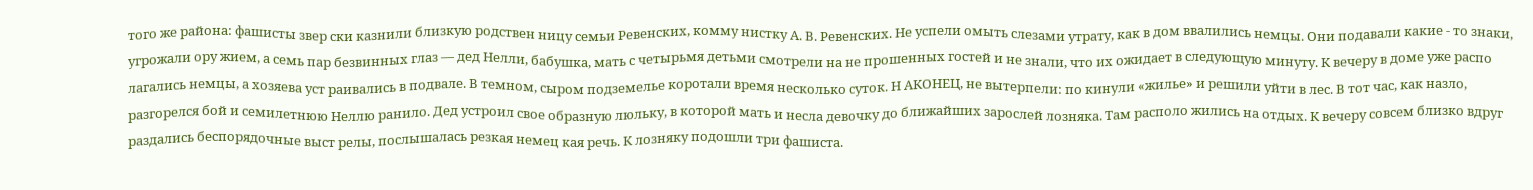того же района: фашисты звер ски казнили близкую родствен ницу семьи Ревенских, комму нистку А. В. Ревенских. Не успели омыть слезами утрату, как в дом ввалились немцы. Они подавали какие - то знаки, угрожали ору жием, а семь пар безвинных глаз — дед Нелли, бабушка, мать с четырьмя детьми смотрели на не прошенных гостей и не знали, что их ожидает в следующую минуту. К вечеру в доме уже распо лагались немцы, а хозяева уст раивались в подвале. В темном, сыром подземелье коротали время несколько суток. Н АКОНЕЦ, не вытерпели: по кинули «жилье» и решили уйти в лес. В тот час, как назло, разгорелся бой и семилетнюю Неллю ранило. Дед устроил свое образную люльку, в которой мать и несла девочку до ближайших зарослей лозняка. Там располо жились на отдых. К вечеру совсем близко вдруг раздались беспорядочные выст релы, послышалась резкая немец кая речь. К лозняку подошли три фашиста.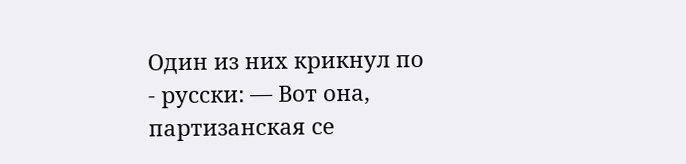Один из них крикнул по - русски: — Вот она, партизанская се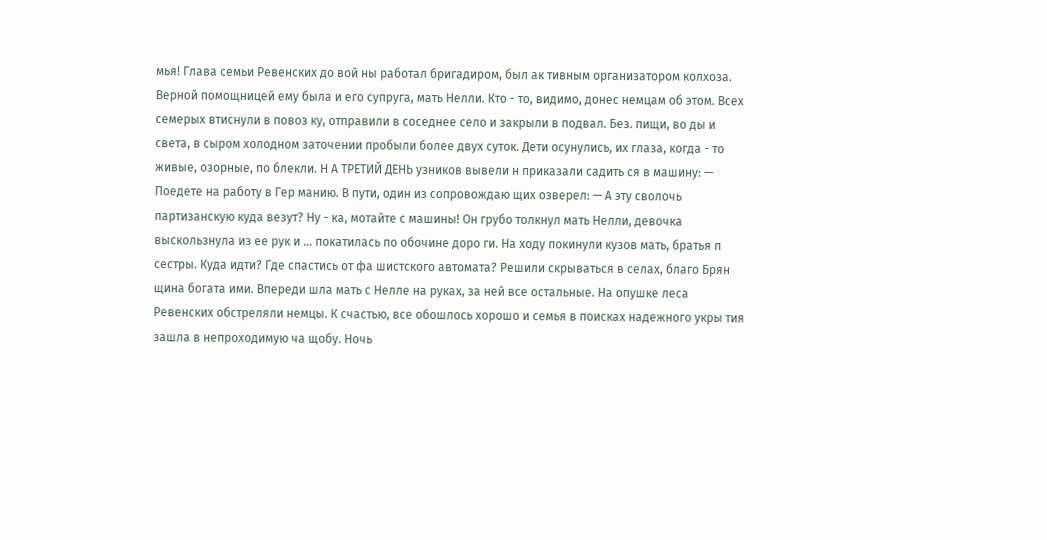мья! Глава семьи Ревенских до вой ны работал бригадиром, был ак тивным организатором колхоза. Верной помощницей ему была и его супруга, мать Нелли. Кто - то, видимо, донес немцам об этом. Всех семерых втиснули в повоз ку, отправили в соседнее село и закрыли в подвал. Без. пищи, во ды и света, в сыром холодном заточении пробыли более двух суток. Дети осунулись, их глаза, когда - то живые, озорные, по блекли. Н А ТРЕТИЙ ДЕНЬ узников вывели н приказали садить ся в машину: — Поедете на работу в Гер манию. В пути, один из сопровождаю щих озверел: — А эту сволочь партизанскую куда везут? Ну - ка, мотайте с машины! Он грубо толкнул мать Нелли, девочка выскользнула из ее рук и ... покатилась по обочине доро ги. На ходу покинули кузов мать, братья п сестры. Куда идти? Где спастись от фа шистского автомата? Решили скрываться в селах, благо Брян щина богата ими. Впереди шла мать с Нелле на руках, за ней все остальные. На опушке леса Ревенских обстреляли немцы. К счастью, все обошлось хорошо и семья в поисках надежного укры тия зашла в непроходимую ча щобу. Ночь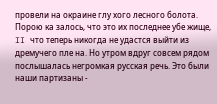провели на окраине глу хого лесного болота. Порою ка залось, что это их последнее убе жище, II что теперь никогда не удастся выйти из дремучего пле на. Но утром вдруг совсем рядом послышалась негромкая русская речь. Это были наши партизаны -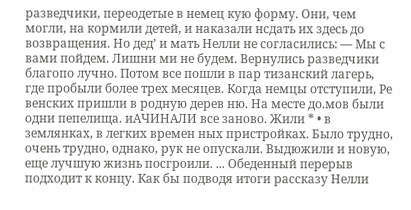разведчики, переодетые в немец кую форму. Они, чем могли, на кормили детей, и наказали нсдать их здесь до возвращения. Но дед’ и мать Нелли не согласились: — Мы с вами пойдем. Лишни ми не будем. Вернулись разведчики благопо лучно. Потом все пошли в пар тизанский лагерь, где пробыли более трех месяцев. Когда немцы отступили, Ре венских пришли в родную дерев ню. На месте до.мов были одни пепелища. иАЧИНАЛИ все заново. Жили * • в землянках, в легких времен ных пристройках. Было трудно, очень трудно, однако, рук не опускали. Выдюжили и новую, еще лучшую жизнь посгроили. ... Обеденный перерыв подходит к концу. Как бы подводя итоги рассказу Нелли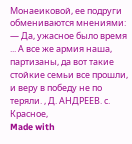Монаеиковой, ее подруги обмениваются мнениями: — Да, ужасное было время ... А все же армия наша, партизаны, да вот такие стойкие семьи все прошли, и веру в победу не по теряли. , Д. АНДРЕЕВ. с. Красное,
Made with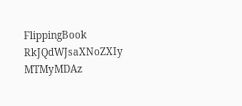FlippingBook
RkJQdWJsaXNoZXIy MTMyMDAz